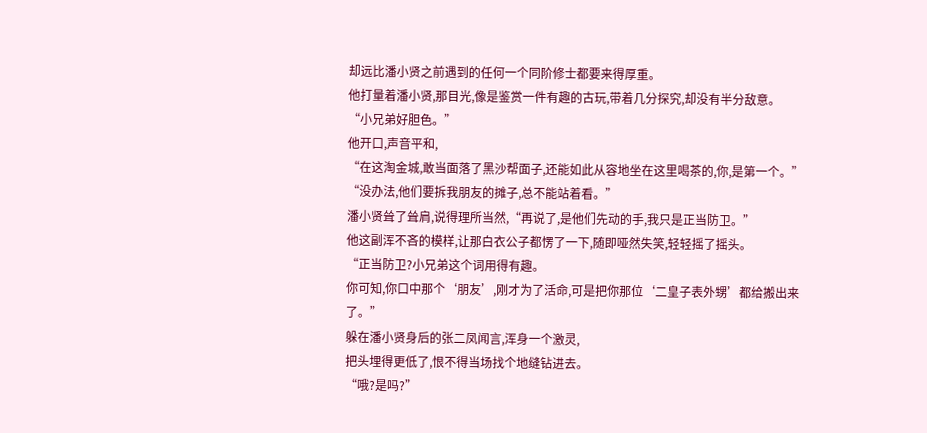却远比潘小贤之前遇到的任何一个同阶修士都要来得厚重。
他打量着潘小贤,那目光,像是鉴赏一件有趣的古玩,带着几分探究,却没有半分敌意。
“小兄弟好胆色。”
他开口,声音平和,
“在这淘金城,敢当面落了黑沙帮面子,还能如此从容地坐在这里喝茶的,你,是第一个。”
“没办法,他们要拆我朋友的摊子,总不能站着看。”
潘小贤耸了耸肩,说得理所当然,“再说了,是他们先动的手,我只是正当防卫。”
他这副浑不吝的模样,让那白衣公子都愣了一下,随即哑然失笑,轻轻摇了摇头。
“正当防卫?小兄弟这个词用得有趣。
你可知,你口中那个‘朋友’,刚才为了活命,可是把你那位‘二皇子表外甥’都给搬出来了。”
躲在潘小贤身后的张二凤闻言,浑身一个激灵,
把头埋得更低了,恨不得当场找个地缝钻进去。
“哦?是吗?”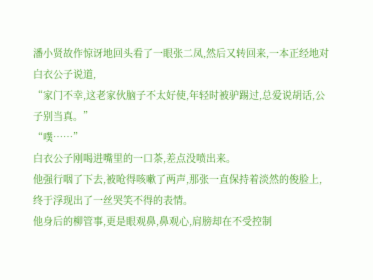潘小贤故作惊讶地回头看了一眼张二凤,然后又转回来,一本正经地对白衣公子说道,
“家门不幸,这老家伙脑子不太好使,年轻时被驴踢过,总爱说胡话,公子别当真。”
“噗……”
白衣公子刚喝进嘴里的一口茶,差点没喷出来。
他强行咽了下去,被呛得咳嗽了两声,那张一直保持着淡然的俊脸上,终于浮现出了一丝哭笑不得的表情。
他身后的柳管事,更是眼观鼻,鼻观心,肩膀却在不受控制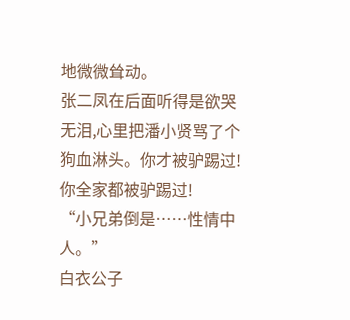地微微耸动。
张二凤在后面听得是欲哭无泪,心里把潘小贤骂了个狗血淋头。你才被驴踢过!你全家都被驴踢过!
“小兄弟倒是……性情中人。”
白衣公子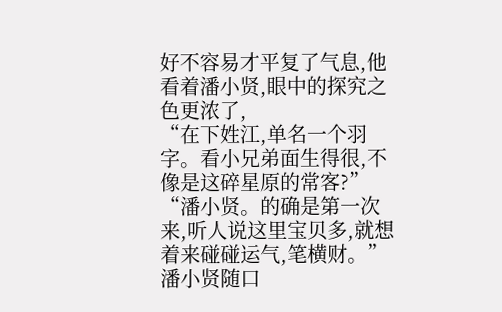好不容易才平复了气息,他看着潘小贤,眼中的探究之色更浓了,
“在下姓江,单名一个羽字。看小兄弟面生得很,不像是这碎星原的常客?”
“潘小贤。的确是第一次来,听人说这里宝贝多,就想着来碰碰运气,笔横财。”
潘小贤随口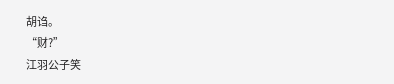胡诌。
“财?”
江羽公子笑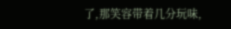了,那笑容带着几分玩味,